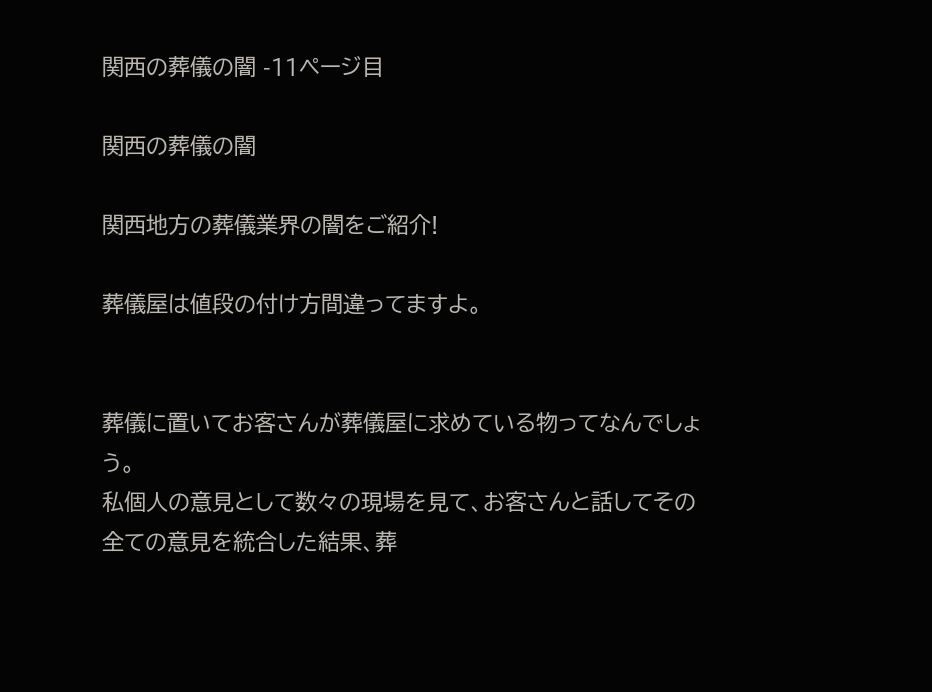関西の葬儀の闇 -11ページ目

関西の葬儀の闇

関西地方の葬儀業界の闇をご紹介!

葬儀屋は値段の付け方間違ってますよ。


葬儀に置いてお客さんが葬儀屋に求めている物ってなんでしょう。
私個人の意見として数々の現場を見て、お客さんと話してその全ての意見を統合した結果、葬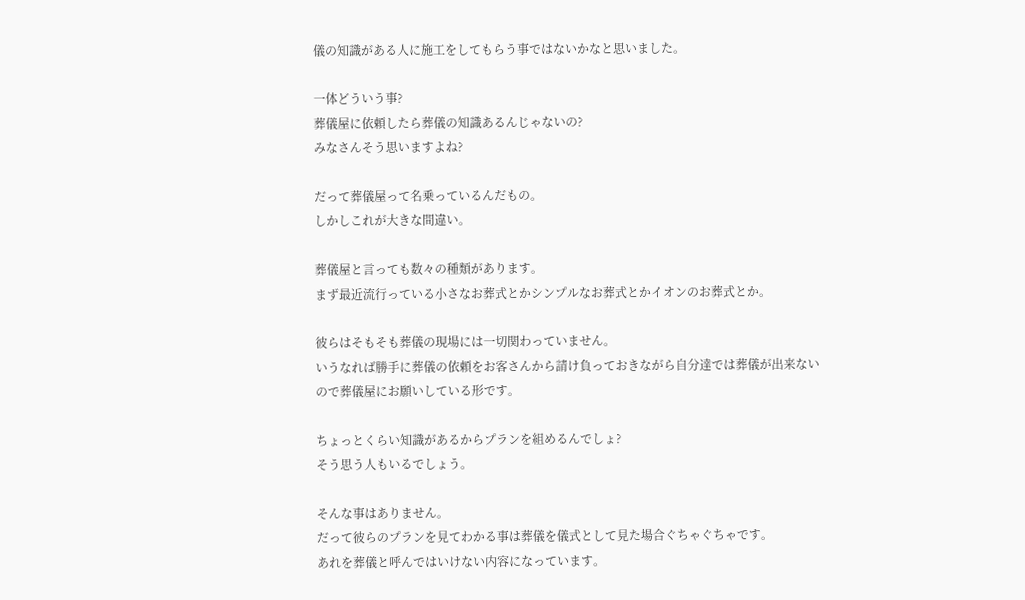儀の知識がある人に施工をしてもらう事ではないかなと思いました。

一体どういう事?
葬儀屋に依頼したら葬儀の知識あるんじゃないの?
みなさんそう思いますよね?

だって葬儀屋って名乗っているんだもの。
しかしこれが大きな間違い。

葬儀屋と言っても数々の種類があります。
まず最近流行っている小さなお葬式とかシンプルなお葬式とかイオンのお葬式とか。

彼らはそもそも葬儀の現場には一切関わっていません。
いうなれば勝手に葬儀の依頼をお客さんから請け負っておきながら自分達では葬儀が出来ないので葬儀屋にお願いしている形です。

ちょっとくらい知識があるからプランを組めるんでしょ?
そう思う人もいるでしょう。

そんな事はありません。
だって彼らのプランを見てわかる事は葬儀を儀式として見た場合ぐちゃぐちゃです。
あれを葬儀と呼んではいけない内容になっています。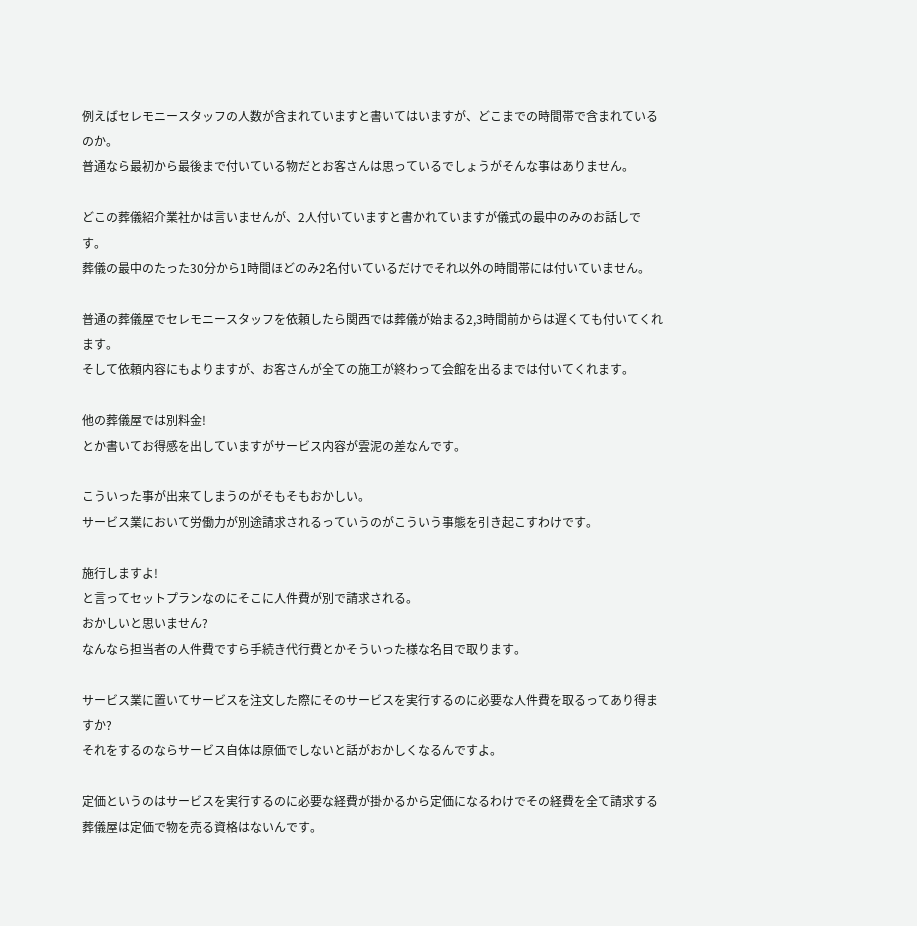例えばセレモニースタッフの人数が含まれていますと書いてはいますが、どこまでの時間帯で含まれているのか。
普通なら最初から最後まで付いている物だとお客さんは思っているでしょうがそんな事はありません。

どこの葬儀紹介業社かは言いませんが、2人付いていますと書かれていますが儀式の最中のみのお話しです。
葬儀の最中のたった30分から1時間ほどのみ2名付いているだけでそれ以外の時間帯には付いていません。

普通の葬儀屋でセレモニースタッフを依頼したら関西では葬儀が始まる2,3時間前からは遅くても付いてくれます。
そして依頼内容にもよりますが、お客さんが全ての施工が終わって会館を出るまでは付いてくれます。

他の葬儀屋では別料金!
とか書いてお得感を出していますがサービス内容が雲泥の差なんです。

こういった事が出来てしまうのがそもそもおかしい。
サービス業において労働力が別途請求されるっていうのがこういう事態を引き起こすわけです。

施行しますよ!
と言ってセットプランなのにそこに人件費が別で請求される。
おかしいと思いません?
なんなら担当者の人件費ですら手続き代行費とかそういった様な名目で取ります。

サービス業に置いてサービスを注文した際にそのサービスを実行するのに必要な人件費を取るってあり得ますか?
それをするのならサービス自体は原価でしないと話がおかしくなるんですよ。

定価というのはサービスを実行するのに必要な経費が掛かるから定価になるわけでその経費を全て請求する葬儀屋は定価で物を売る資格はないんです。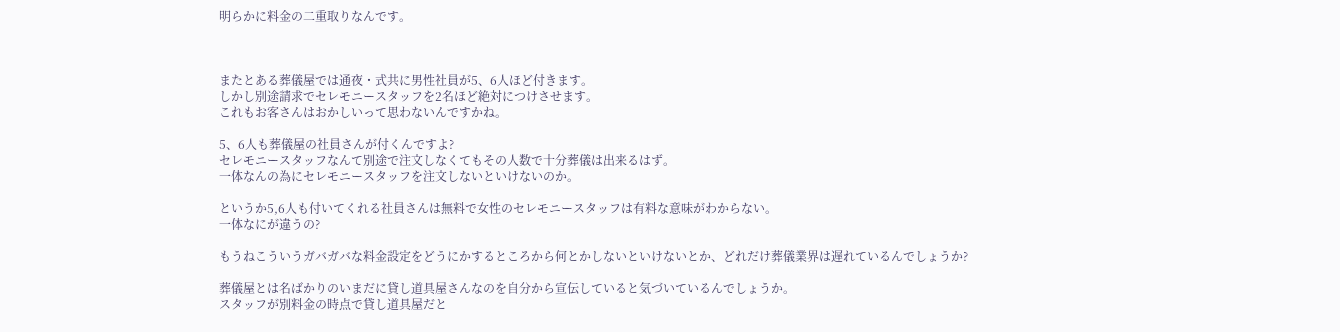明らかに料金の二重取りなんです。



またとある葬儀屋では通夜・式共に男性社員が5、6人ほど付きます。
しかし別途請求でセレモニースタッフを2名ほど絶対につけさせます。
これもお客さんはおかしいって思わないんですかね。

5、6人も葬儀屋の社員さんが付くんですよ?
セレモニースタッフなんて別途で注文しなくてもその人数で十分葬儀は出来るはず。
一体なんの為にセレモニースタッフを注文しないといけないのか。

というか5,6人も付いてくれる社員さんは無料で女性のセレモニースタッフは有料な意味がわからない。
一体なにが違うの?

もうねこういうガバガバな料金設定をどうにかするところから何とかしないといけないとか、どれだけ葬儀業界は遅れているんでしょうか?

葬儀屋とは名ばかりのいまだに貸し道具屋さんなのを自分から宣伝していると気づいているんでしょうか。
スタッフが別料金の時点で貸し道具屋だと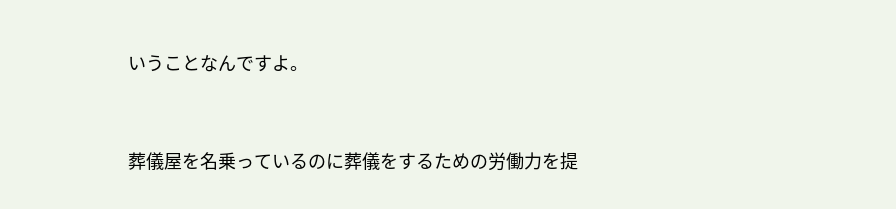いうことなんですよ。



葬儀屋を名乗っているのに葬儀をするための労働力を提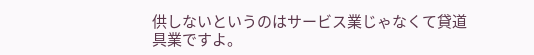供しないというのはサービス業じゃなくて貸道具業ですよ。